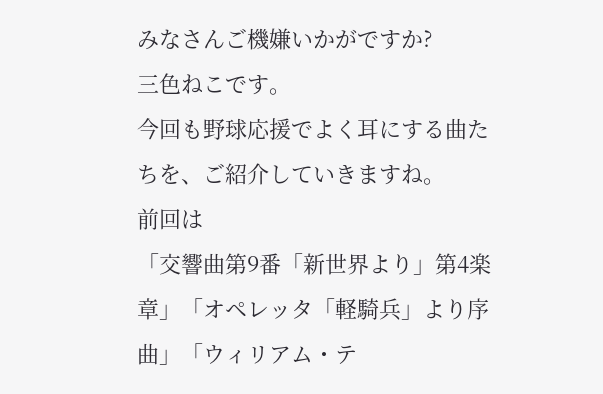みなさんご機嫌いかがですか?
三色ねこです。
今回も野球応援でよく耳にする曲たちを、ご紹介していきますね。
前回は
「交響曲第9番「新世界より」第4楽章」「オペレッタ「軽騎兵」より序曲」「ウィリアム・テ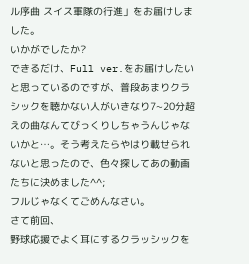ル序曲 スイス軍隊の行進」をお届けしました。
いかがでしたか?
できるだけ、Full ver.をお届けしたいと思っているのですが、普段あまりクラシックを聴かない人がいきなり7~20分超えの曲なんてびっくりしちゃうんじゃないかと…。そう考えたらやはり載せられないと思ったので、色々探してあの動画たちに決めました^^;
フルじゃなくてごめんなさい。
さて前回、
野球応援でよく耳にするクラッシックを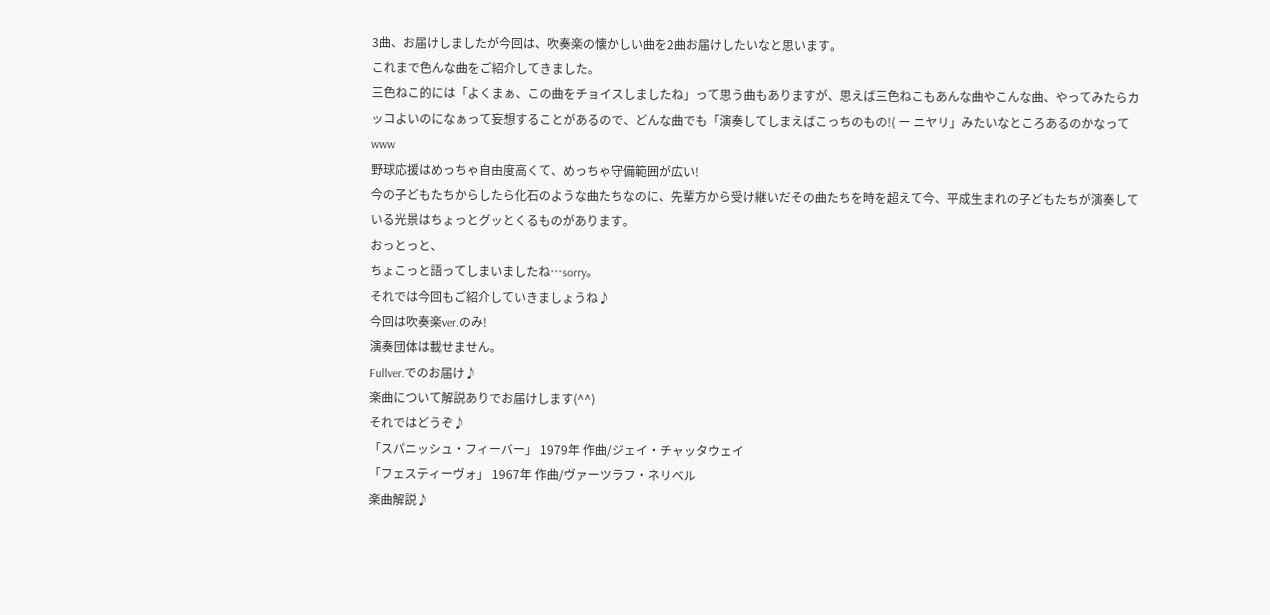3曲、お届けしましたが今回は、吹奏楽の懐かしい曲を2曲お届けしたいなと思います。
これまで色んな曲をご紹介してきました。
三色ねこ的には「よくまぁ、この曲をチョイスしましたね」って思う曲もありますが、思えば三色ねこもあんな曲やこんな曲、やってみたらカッコよいのになぁって妄想することがあるので、どんな曲でも「演奏してしまえばこっちのもの!( ー ニヤリ」みたいなところあるのかなってwww
野球応援はめっちゃ自由度高くて、めっちゃ守備範囲が広い!
今の子どもたちからしたら化石のような曲たちなのに、先輩方から受け継いだその曲たちを時を超えて今、平成生まれの子どもたちが演奏している光景はちょっとグッとくるものがあります。
おっとっと、
ちょこっと語ってしまいましたね…sorry。
それでは今回もご紹介していきましょうね♪
今回は吹奏楽ver.のみ!
演奏団体は載せません。
Fullver.でのお届け♪
楽曲について解説ありでお届けします(^^)
それではどうぞ♪
「スパニッシュ・フィーバー」 1979年 作曲/ジェイ・チャッタウェイ
「フェスティーヴォ」 1967年 作曲/ヴァーツラフ・ネリベル
楽曲解説♪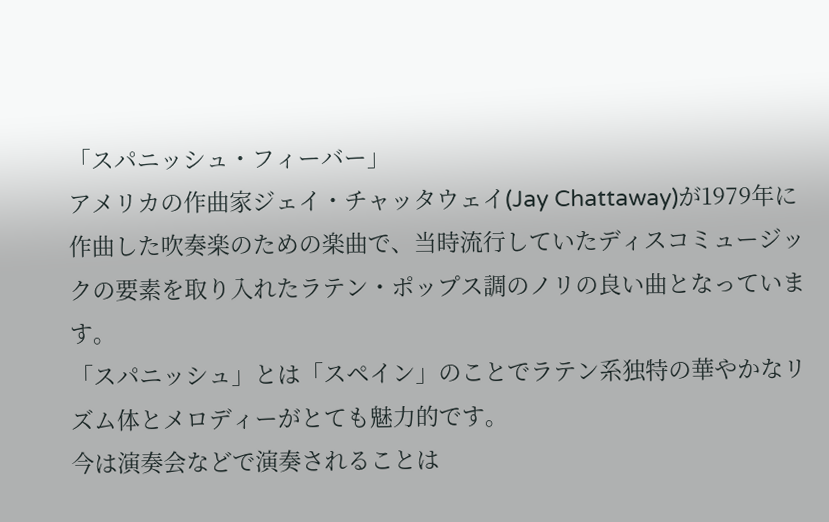「スパニッシュ・フィーバー」
アメリカの作曲家ジェイ・チャッタウェイ(Jay Chattaway)が1979年に作曲した吹奏楽のための楽曲で、当時流行していたディスコミュージックの要素を取り入れたラテン・ポップス調のノリの良い曲となっています。
「スパニッシュ」とは「スペイン」のことでラテン系独特の華やかなリズム体とメロディーがとても魅力的です。
今は演奏会などで演奏されることは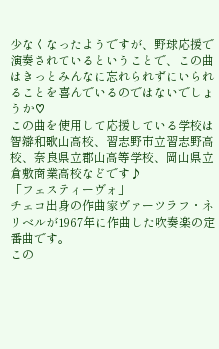少なくなったようですが、野球応援で演奏されているということで、この曲はきっとみんなに忘れられずにいられることを喜んでいるのではないでしょうか♡
この曲を使用して応援している学校は智辯和歌山高校、習志野市立習志野高校、奈良県立郡山高等学校、岡山県立倉敷商業高校などです♪
「フェスティーヴォ」
チェコ出身の作曲家ヴァーツラフ・ネリベルが1967年に作曲した吹奏楽の定番曲です。
この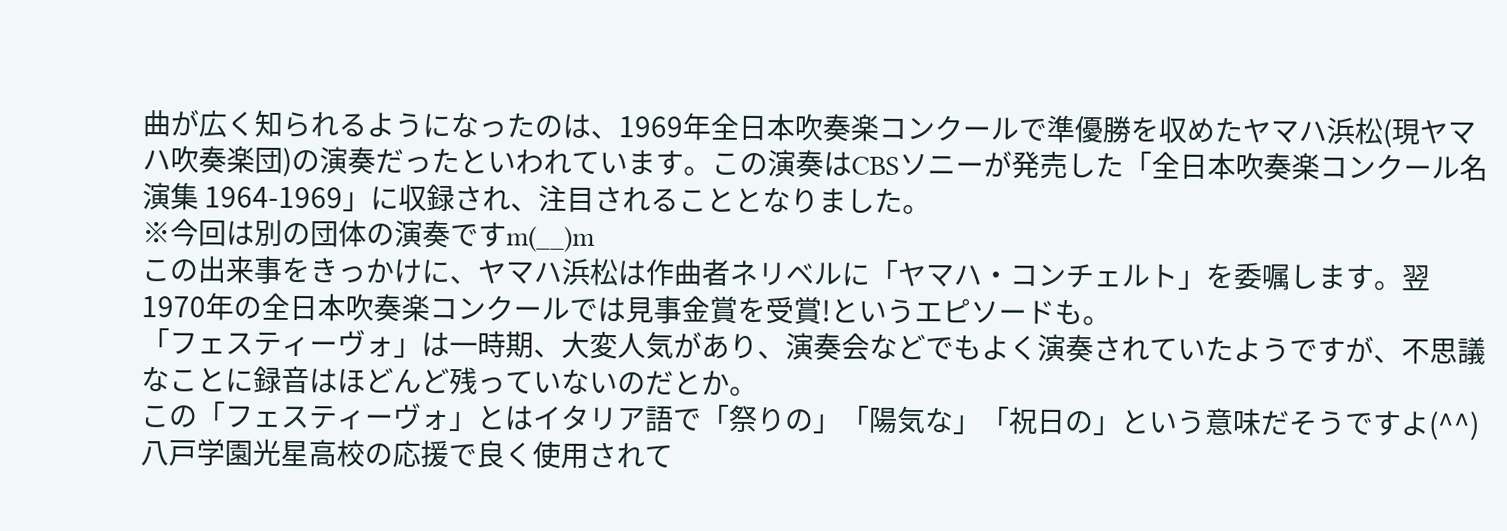曲が広く知られるようになったのは、1969年全日本吹奏楽コンクールで準優勝を収めたヤマハ浜松(現ヤマハ吹奏楽団)の演奏だったといわれています。この演奏はCBSソニーが発売した「全日本吹奏楽コンクール名演集 1964-1969」に収録され、注目されることとなりました。
※今回は別の団体の演奏ですm(__)m
この出来事をきっかけに、ヤマハ浜松は作曲者ネリベルに「ヤマハ・コンチェルト」を委嘱します。翌1970年の全日本吹奏楽コンクールでは見事金賞を受賞!というエピソードも。
「フェスティーヴォ」は一時期、大変人気があり、演奏会などでもよく演奏されていたようですが、不思議なことに録音はほどんど残っていないのだとか。
この「フェスティーヴォ」とはイタリア語で「祭りの」「陽気な」「祝日の」という意味だそうですよ(^^)
八戸学園光星高校の応援で良く使用されて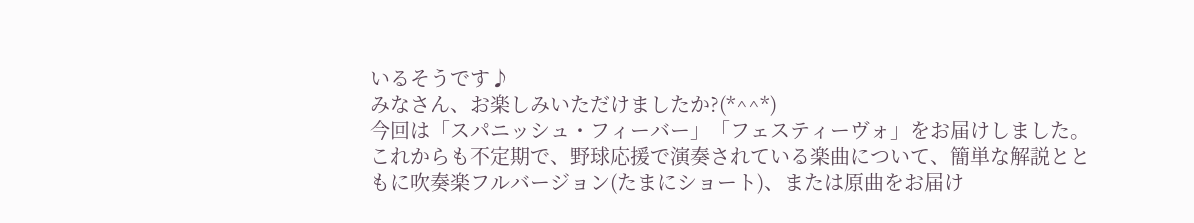いるそうです♪
みなさん、お楽しみいただけましたか?(*^^*)
今回は「スパニッシュ・フィーバー」「フェスティーヴォ」をお届けしました。
これからも不定期で、野球応援で演奏されている楽曲について、簡単な解説とともに吹奏楽フルバージョン(たまにショート)、または原曲をお届け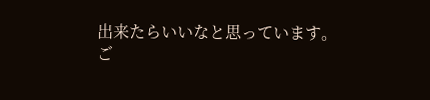出来たらいいなと思っています。
ご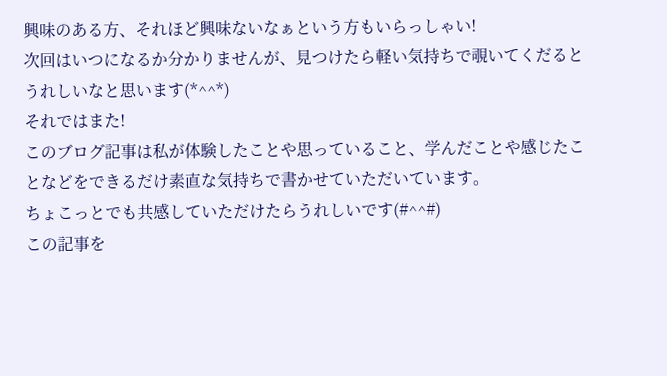興味のある方、それほど興味ないなぁという方もいらっしゃい!
次回はいつになるか分かりませんが、見つけたら軽い気持ちで覗いてくだるとうれしいなと思います(*^^*)
それではまた!
このブログ記事は私が体験したことや思っていること、学んだことや感じたことなどをできるだけ素直な気持ちで書かせていただいています。
ちょこっとでも共感していただけたらうれしいです(#^^#)
この記事を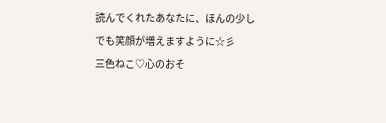読んでくれたあなたに、ほんの少しでも笑顔が増えますように☆彡
三色ねこ♡心のおそ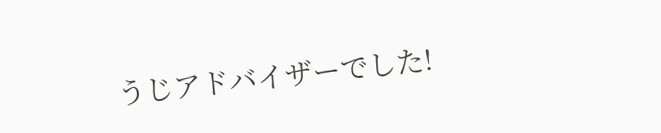うじアドバイザーでした!